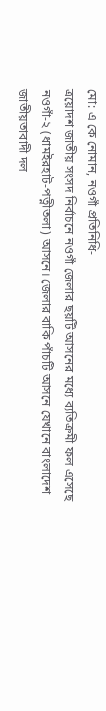মো: এ কে নোমান, নওগাঁ প্রতিনিধি-
ত্রয়োদশ জাতীয় সংসদ নির্বাচনে নওগাঁ জেলার ছয়টি আসনের মধ্যে ব্যতিক্রমী ফল এসেছে নওগাঁ-২ (ধামইরহাট-পত্নীতলা) আসনে। জেলার বাকি পাঁচটি আসনে যেখানে বাংলাদেশ জাতীয়তাবাদী দল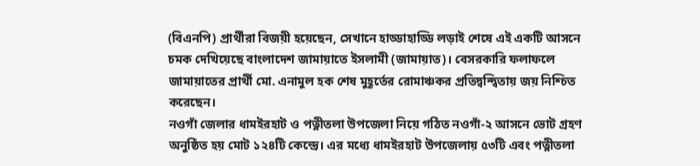(বিএনপি) প্রার্থীরা বিজয়ী হয়েছেন, সেখানে হাড্ডাহাড্ডি লড়াই শেষে এই একটি আসনে চমক দেখিয়েছে বাংলাদেশ জামায়াতে ইসলামী (জামায়াত)। বেসরকারি ফলাফলে জামায়াতের প্রার্থী মো. এনামুল হক শেষ মুহূর্তের রোমাঞ্চকর প্রতিদ্বন্দ্বিতায় জয় নিশ্চিত করেছেন।
নওগাঁ জেলার ধামইরহাট ও পত্নীতলা উপজেলা নিয়ে গঠিত নওগাঁ-২ আসনে ভোট গ্রহণ অনুষ্ঠিত হয় মোট ১২৪টি কেন্দ্রে। এর মধ্যে ধামইরহাট উপজেলায় ৫৩টি এবং পত্নীতলা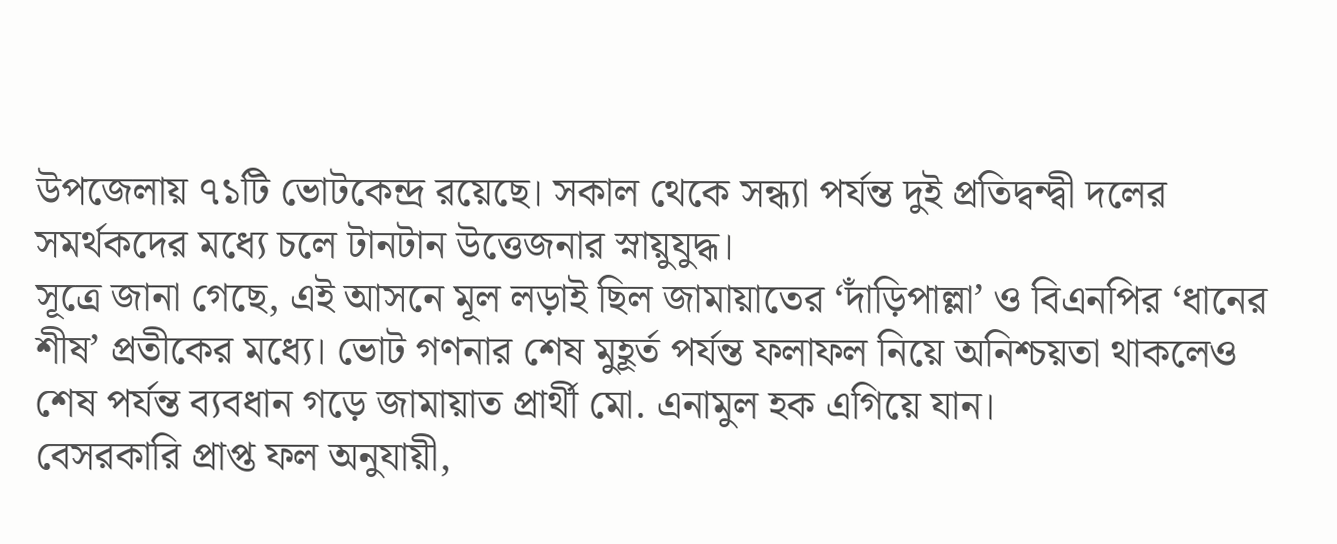উপজেলায় ৭১টি ভোটকেন্দ্র রয়েছে। সকাল থেকে সন্ধ্যা পর্যন্ত দুই প্রতিদ্বন্দ্বী দলের সমর্থকদের মধ্যে চলে টানটান উত্তেজনার স্নায়ুযুদ্ধ।
সূত্রে জানা গেছে, এই আসনে মূল লড়াই ছিল জামায়াতের ‘দাঁড়িপাল্লা’ ও বিএনপির ‘ধানের শীষ’ প্রতীকের মধ্যে। ভোট গণনার শেষ মুহূর্ত পর্যন্ত ফলাফল নিয়ে অনিশ্চয়তা থাকলেও শেষ পর্যন্ত ব্যবধান গড়ে জামায়াত প্রার্থী মো. এনামুল হক এগিয়ে যান।
বেসরকারি প্রাপ্ত ফল অনুযায়ী,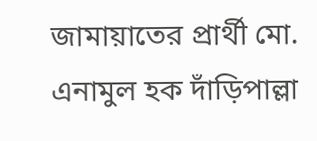জামায়াতের প্রার্থী মো. এনামুল হক দাঁড়িপাল্লা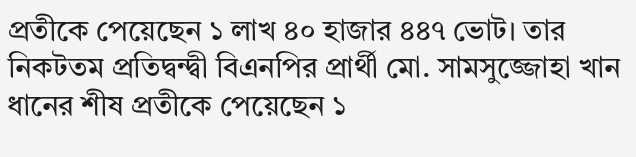প্রতীকে পেয়েছেন ১ লাখ ৪০ হাজার ৪৪৭ ভোট। তার নিকটতম প্রতিদ্বন্দ্বী বিএনপির প্রার্থী মো. সামসুজ্জোহা খান ধানের শীষ প্রতীকে পেয়েছেন ১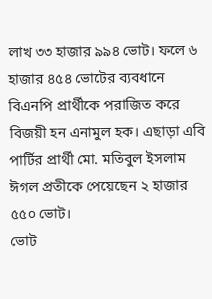লাখ ৩৩ হাজার ৯৯৪ ভোট। ফলে ৬ হাজার ৪৫৪ ভোটের ব্যবধানে বিএনপি প্রার্থীকে পরাজিত করে বিজয়ী হন এনামুল হক। এছাড়া এবি পার্টির প্রার্থী মো. মতিবুল ইসলাম ঈগল প্রতীকে পেয়েছেন ২ হাজার ৫৫০ ভোট।
ভোট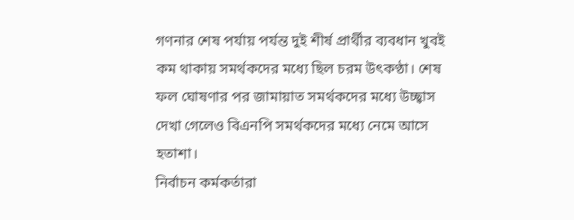গণনার শেষ পর্যায় পর্যন্ত দুই শীর্ষ প্রার্থীর ব্যবধান খুবই কম থাকায় সমর্থকদের মধ্যে ছিল চরম উৎকণ্ঠা। শেষ ফল ঘোষণার পর জামায়াত সমর্থকদের মধ্যে উচ্ছ্বাস দেখা গেলেও বিএনপি সমর্থকদের মধ্যে নেমে আসে হতাশা।
নির্বাচন কর্মকর্তারা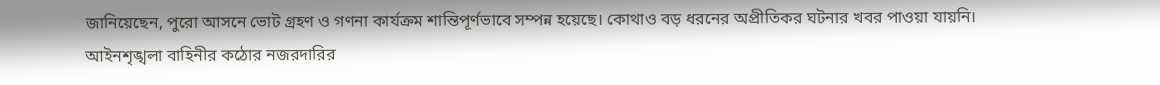জানিয়েছেন, পুরো আসনে ভোট গ্রহণ ও গণনা কার্যক্রম শান্তিপূর্ণভাবে সম্পন্ন হয়েছে। কোথাও বড় ধরনের অপ্রীতিকর ঘটনার খবর পাওয়া যায়নি। আইনশৃঙ্খলা বাহিনীর কঠোর নজরদারির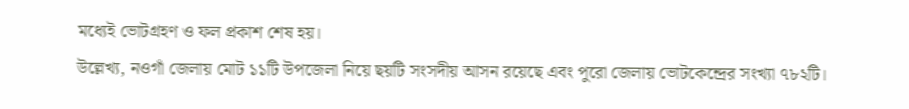মধ্যেই ভোটগ্রহণ ও ফল প্রকাশ শেষ হয়।
উল্লেখ্য, নওগাঁ জেলায় মোট ১১টি উপজেলা নিয়ে ছয়টি সংসদীয় আসন রয়েছে এবং পুরো জেলায় ভোটকেন্দ্রের সংখ্যা ৭৮২টি।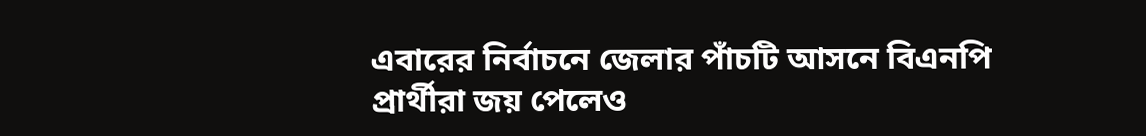এবারের নির্বাচনে জেলার পাঁচটি আসনে বিএনপি প্রার্থীরা জয় পেলেও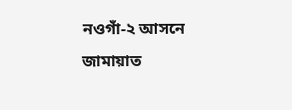নওগাঁ-২ আসনে জামায়াত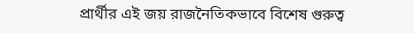প্রার্থীর এই জয় রাজনৈতিকভাবে বিশেষ গুরুত্ব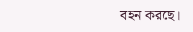বহন করছে।